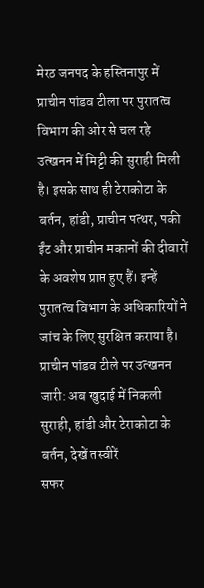मेरठ जनपद के हस्तिनापुर में प्राचीन पांडव टीला पर पुरातत्व विभाग की ओर से चल रहे उत्खनन में मिट्टी की सुराही मिली है। इसके साथ ही टेराकोटा के बर्तन, हांडी, प्राचीन पत्थर, पकी ईंट और प्राचीन मकानों की दीवारों के अवशेष प्राप्त हुए हैं। इन्हें पुरातत्व विभाग के अधिकारियों ने जांच के लिए सुरक्षित कराया है।
प्राचीन पांडव टीले पर उत्खनन जारी: अब खुदाई में निकली सुराही, हांडी और टेराकोटा के बर्तन, देखें तस्वीरें
सफर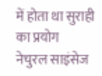में होता था सुराही का प्रयोग
नेचुरल साइंसेज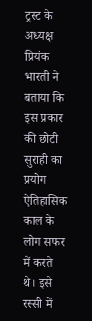ट्रस्ट के अध्यक्ष प्रियंक भारती ने बताया कि इस प्रकार की छोटी सुराही का प्रयोग ऐतिहासिक काल के लोग सफर में करते थे। इसे रस्सी में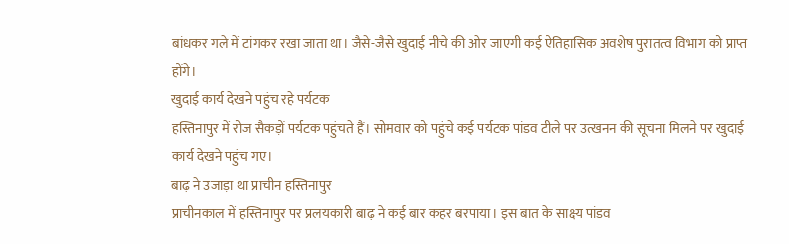बांधकर गले में टांगकर रखा जाता था। जैसे-जैसे खुदाई नीचे की ओर जाएगी कई ऐतिहासिक अवशेष पुरातत्व विभाग को प्राप्त होंगे।
खुदाई कार्य देखने पहुंच रहे पर्यटक
हस्तिनापुर में रोज सैकड़ों पर्यटक पहुंचते हैं। सोमवार को पहुंचे कई पर्यटक पांडव टीले पर उत्खनन की सूचना मिलने पर खुदाई कार्य देखने पहुंच गए।
बाढ़ ने उजाड़ा था प्राचीन हस्तिनापुर
प्राचीनकाल में हस्तिनापुर पर प्रलयकारी बाढ़ ने कई बार कहर बरपाया। इस बात के साक्ष्य पांडव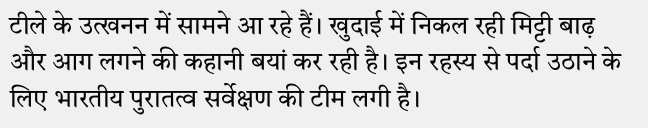टीले के उत्खनन में सामने आ रहे हैं। खुदाई में निकल रही मिट्टी बाढ़ और आग लगने की कहानी बयां कर रही है। इन रहस्य से पर्दा उठाने के लिए भारतीय पुरातत्व सर्वेक्षण की टीम लगी है।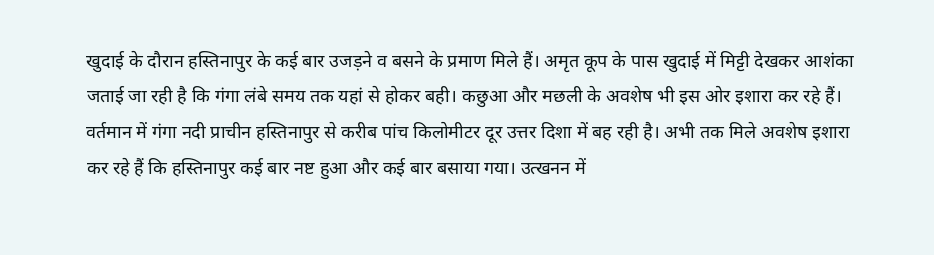खुदाई के दौरान हस्तिनापुर के कई बार उजड़ने व बसने के प्रमाण मिले हैं। अमृत कूप के पास खुदाई में मिट्टी देखकर आशंका जताई जा रही है कि गंगा लंबे समय तक यहां से होकर बही। कछुआ और मछली के अवशेष भी इस ओर इशारा कर रहे हैं। वर्तमान में गंगा नदी प्राचीन हस्तिनापुर से करीब पांच किलोमीटर दूर उत्तर दिशा में बह रही है। अभी तक मिले अवशेष इशारा कर रहे हैं कि हस्तिनापुर कई बार नष्ट हुआ और कई बार बसाया गया। उत्खनन में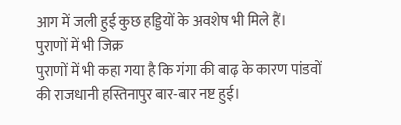आग में जली हुई कुछ हड्डियों के अवशेष भी मिले हैं।
पुराणों में भी जिक्र
पुराणों में भी कहा गया है कि गंगा की बाढ़ के कारण पांडवों की राजधानी हस्तिनापुर बार-बार नष्ट हुई।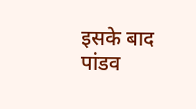इसके बाद पांडव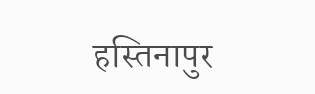हस्तिनापुर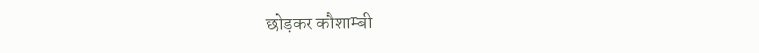छोड़कर कौशाम्बी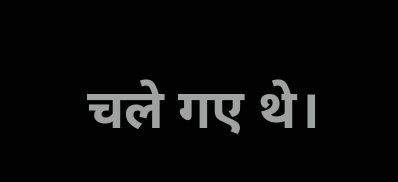चले गए थे।